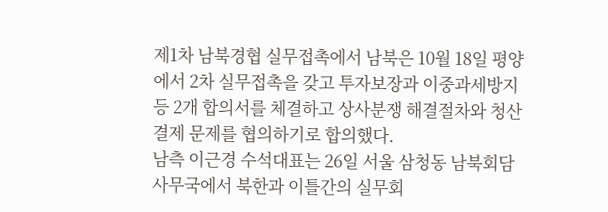제1차 남북경협 실무접촉에서 남북은 10월 18일 평양에서 2차 실무접촉을 갖고 투자보장과 이중과세방지 등 2개 합의서를 체결하고 상사분쟁 해결절차와 청산결제 문제를 협의하기로 합의했다.
남측 이근경 수석대표는 26일 서울 삼청동 남북회담 사무국에서 북한과 이틀간의 실무회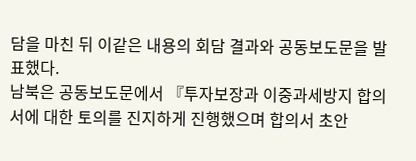담을 마친 뒤 이같은 내용의 회담 결과와 공동보도문을 발표했다.
남북은 공동보도문에서 『투자보장과 이중과세방지 합의서에 대한 토의를 진지하게 진행했으며 합의서 초안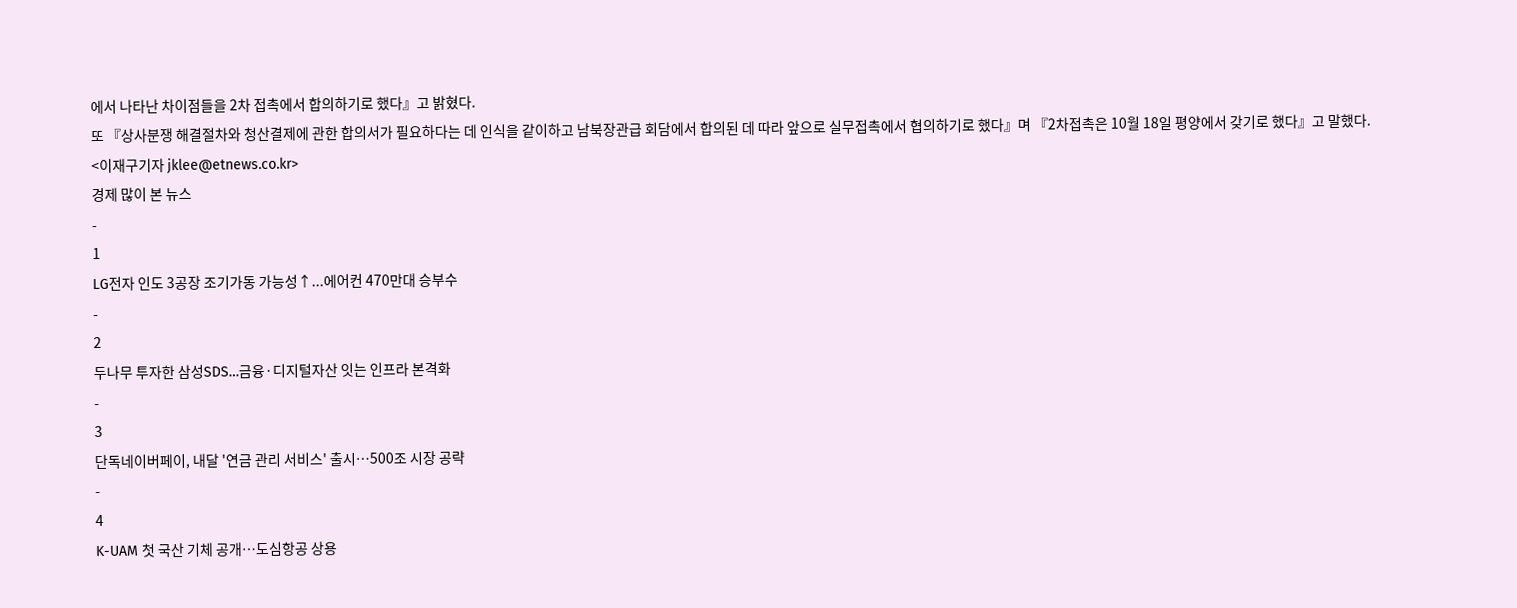에서 나타난 차이점들을 2차 접촉에서 합의하기로 했다』고 밝혔다.
또 『상사분쟁 해결절차와 청산결제에 관한 합의서가 필요하다는 데 인식을 같이하고 남북장관급 회담에서 합의된 데 따라 앞으로 실무접촉에서 협의하기로 했다』며 『2차접촉은 10월 18일 평양에서 갖기로 했다』고 말했다.
<이재구기자 jklee@etnews.co.kr>
경제 많이 본 뉴스
-
1
LG전자 인도 3공장 조기가동 가능성↑...에어컨 470만대 승부수
-
2
두나무 투자한 삼성SDS…금융·디지털자산 잇는 인프라 본격화
-
3
단독네이버페이, 내달 '연금 관리 서비스' 출시…500조 시장 공략
-
4
K-UAM 첫 국산 기체 공개…도심항공 상용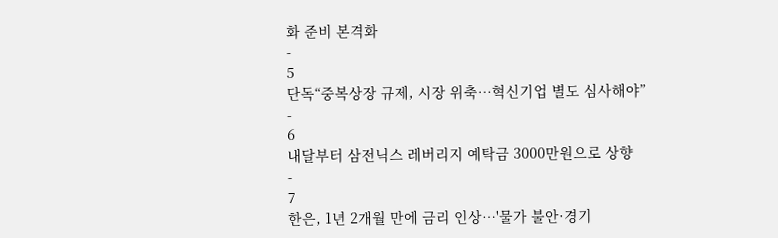화 준비 본격화
-
5
단독“중복상장 규제, 시장 위축…혁신기업 별도 심사해야”
-
6
내달부터 삼전닉스 레버리지 예탁금 3000만원으로 상향
-
7
한은, 1년 2개월 만에 금리 인상…'물가 불안·경기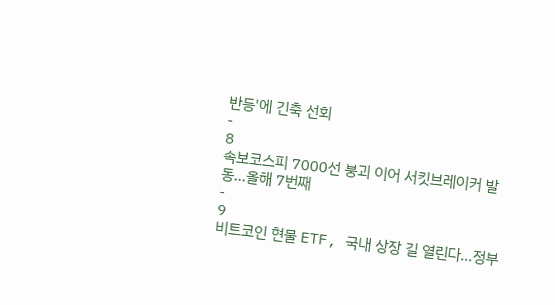반등'에 긴축 선회
-
8
속보코스피 7000선 붕괴 이어 서킷브레이커 발동…올해 7번째
-
9
비트코인 현물 ETF, 국내 상장 길 열린다…정부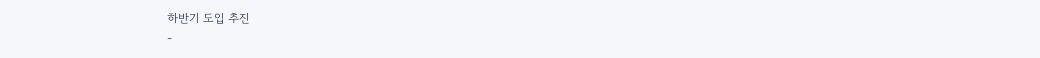하반기 도입 추진
-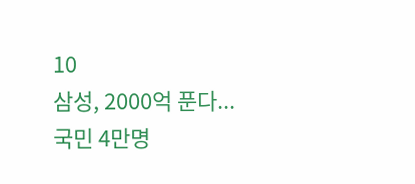10
삼성, 2000억 푼다...국민 4만명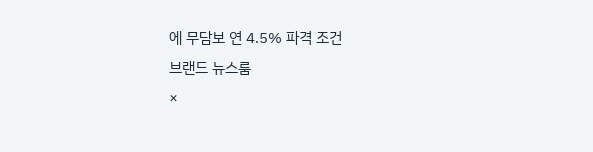에 무담보 연 4.5% 파격 조건
브랜드 뉴스룸
×